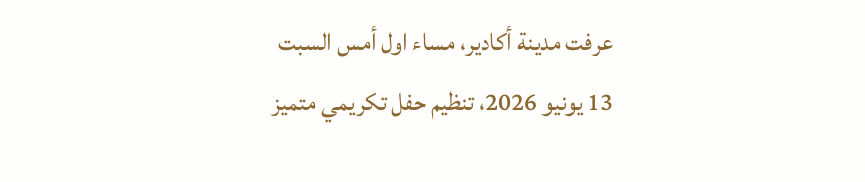عرفت مدينة أكادير، مساء اول أمس السبت 13 يونيو 2026، تنظيم حفل تكريمي متميز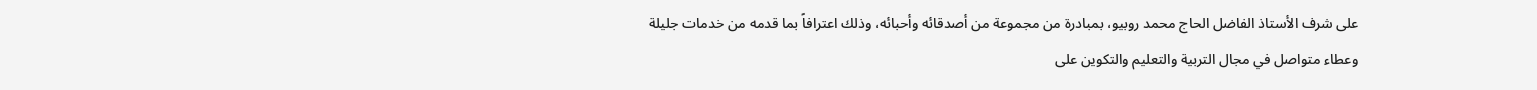على شرف الأستاذ الفاضل الحاج محمد روبيو، بمبادرة من مجموعة من أصدقائه وأحبائه، وذلك اعترافاً بما قدمه من خدمات جليلة وعطاء متواصل في مجال التربية والتعليم والتكوين على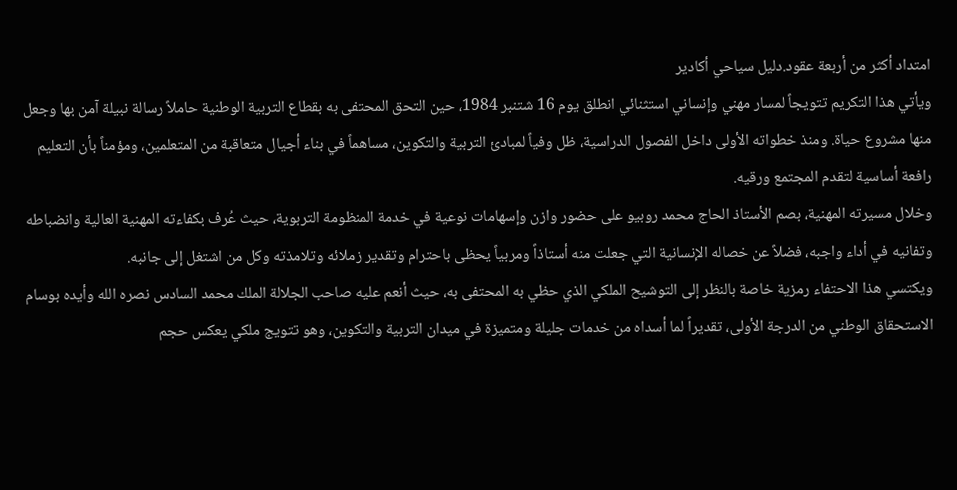امتداد أكثر من أربعة عقود.دليل سياحي أكادير
ويأتي هذا التكريم تتويجاً لمسار مهني وإنساني استثنائي انطلق يوم 16 شتنبر 1984، حين التحق المحتفى به بقطاع التربية الوطنية حاملاً رسالة نبيلة آمن بها وجعل منها مشروع حياة. ومنذ خطواته الأولى داخل الفصول الدراسية، ظل وفياً لمبادئ التربية والتكوين، مساهماً في بناء أجيال متعاقبة من المتعلمين، ومؤمناً بأن التعليم رافعة أساسية لتقدم المجتمع ورقيه.
وخلال مسيرته المهنية، بصم الأستاذ الحاج محمد روبيو على حضور وازن وإسهامات نوعية في خدمة المنظومة التربوية، حيث عُرف بكفاءته المهنية العالية وانضباطه وتفانيه في أداء واجبه، فضلاً عن خصاله الإنسانية التي جعلت منه أستاذاً ومربياً يحظى باحترام وتقدير زملائه وتلامذته وكل من اشتغل إلى جانبه.
ويكتسي هذا الاحتفاء رمزية خاصة بالنظر إلى التوشيح الملكي الذي حظي به المحتفى به، حيث أنعم عليه صاحب الجلالة الملك محمد السادس نصره الله وأيده بوسام الاستحقاق الوطني من الدرجة الأولى، تقديراً لما أسداه من خدمات جليلة ومتميزة في ميدان التربية والتكوين، وهو تتويج ملكي يعكس حجم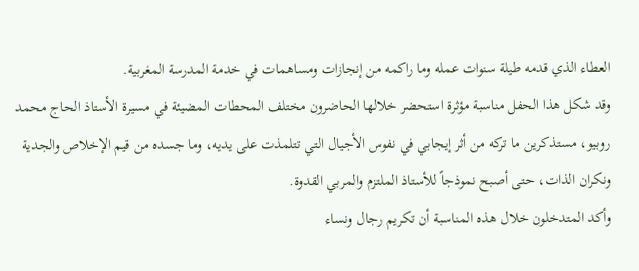العطاء الذي قدمه طيلة سنوات عمله وما راكمه من إنجازات ومساهمات في خدمة المدرسة المغربية.
وقد شكل هذا الحفل مناسبة مؤثرة استحضر خلالها الحاضرون مختلف المحطات المضيئة في مسيرة الأستاذ الحاج محمد روبيو، مستذكرين ما تركه من أثر إيجابي في نفوس الأجيال التي تتلمذت على يديه، وما جسده من قيم الإخلاص والجدية ونكران الذات، حتى أصبح نموذجاً للأستاذ الملتزم والمربي القدوة.
وأكد المتدخلون خلال هذه المناسبة أن تكريم رجال ونساء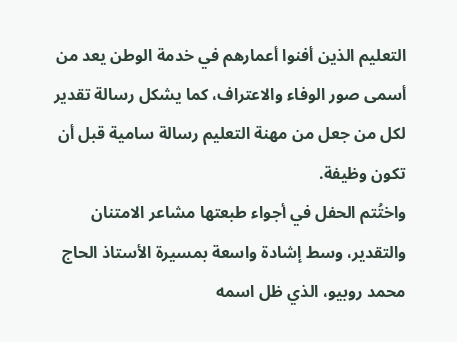التعليم الذين أفنوا أعمارهم في خدمة الوطن يعد من أسمى صور الوفاء والاعتراف، كما يشكل رسالة تقدير لكل من جعل من مهنة التعليم رسالة سامية قبل أن تكون وظيفة.
واختُتم الحفل في أجواء طبعتها مشاعر الامتنان والتقدير، وسط إشادة واسعة بمسيرة الأستاذ الحاج محمد روبيو، الذي ظل اسمه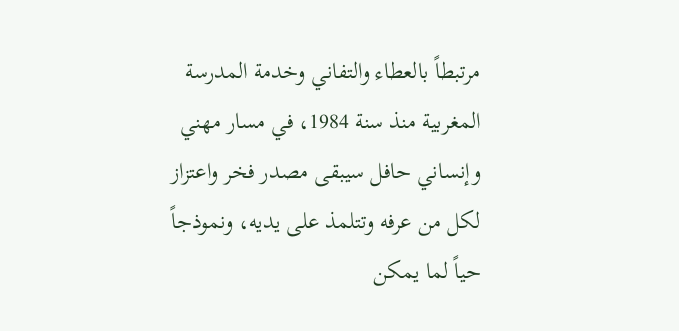مرتبطاً بالعطاء والتفاني وخدمة المدرسة المغربية منذ سنة 1984، في مسار مهني وإنساني حافل سيبقى مصدر فخر واعتزاز لكل من عرفه وتتلمذ على يديه، ونموذجاً حياً لما يمكن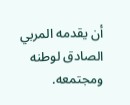أن يقدمه المربي الصادق لوطنه ومجتمعه.